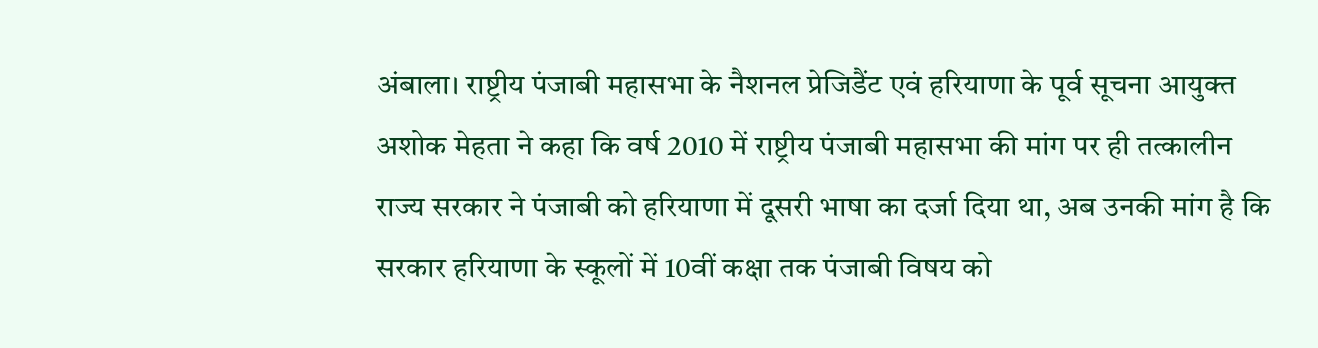अंबाला। राष्ट्रीय पंजाबी महासभा के नैशनल प्रेजिडैंट एवं हरियाणा के पूर्व सूचना आयुक्त अशोक मेहता ने कहा कि वर्ष 2010 में राष्ट्रीय पंजाबी महासभा की मांग पर ही तत्कालीन राज्य सरकार ने पंजाबी को हरियाणा में दूसरी भाषा का दर्जा दिया था, अब उनकी मांग है कि सरकार हरियाणा के स्कूलों में 10वीं कक्षा तक पंजाबी विषय को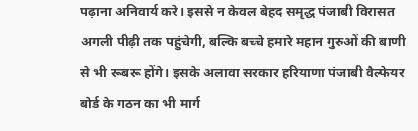पढ़ाना अनिवार्य करे। इससे न केवल बेहद समृद्ध पंजाबी विरासत अगली पीढ़ी तक पहुंचेगी, बल्कि बच्चे हमारे महान गुरुओं की बाणी से भी रूबरू होंगे। इसके अलावा सरकार हरियाणा पंजाबी वैल्फेयर बोर्ड के गठन का भी मार्ग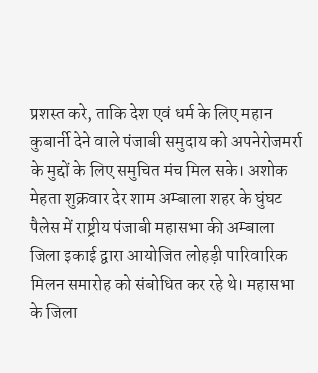प्रशस्त करे, ताकि देश एवं धर्म के लिए महान कुबार्नी देने वाले पंजाबी समुदाय को अपनेरोजमर्रा के मुद्दों के लिए समुचित मंच मिल सके। अशोक मेहता शुक्रवार देर शाम अम्बाला शहर के घुंघट पैलेस में राष्ट्रीय पंजाबी महासभा की अम्बाला जिला इकाई द्वारा आयोजित लोहड़ी पारिवारिक मिलन समारोह को संबोधित कर रहे थे। महासभा के जिला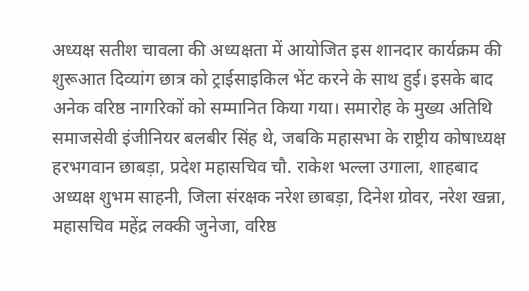अध्यक्ष सतीश चावला की अध्यक्षता में आयोजित इस शानदार कार्यक्रम की शुरूआत दिव्यांग छात्र को ट्राईसाइकिल भेंट करने के साथ हुई। इसके बाद अनेक वरिष्ठ नागरिकों को सम्मानित किया गया। समारोह के मुख्य अतिथि समाजसेवी इंजीनियर बलबीर सिंह थे, जबकि महासभा के राष्ट्रीय कोषाध्यक्ष हरभगवान छाबड़ा, प्रदेश महासचिव चौ. राकेश भल्ला उगाला, शाहबाद अध्यक्ष शुभम साहनी, जिला संरक्षक नरेश छाबड़ा, दिनेश ग्रोवर, नरेश खन्ना, महासचिव महेंद्र लक्की जुनेजा, वरिष्ठ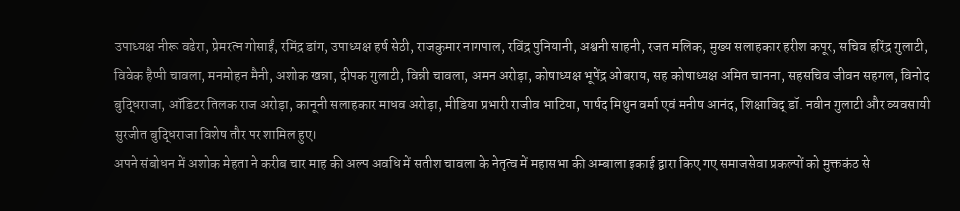उपाध्यक्ष नीरू वढेरा, प्रेमरत्न गोसाईं, रमिंद्र डांग, उपाध्यक्ष हर्ष सेठी, राजकुमार नागपाल, रविंद्र पुनियानी, अश्वनी साहनी, रजत मलिक, मुख्य सलाहकार हरीश कपूर, सचिव हरिंद्र गुलाटी, विवेक हैप्पी चावला, मनमोहन मैनी, अशोक खन्ना, दीपक गुलाटी, विन्नी चावला, अमन अरोड़ा, कोषाध्यक्ष भूपेंद्र ओबराय, सह कोषाध्यक्ष अमित चानना, सहसचिव जीवन सहगल, विनोद बुद्धिराजा, ऑडिटर तिलक राज अरोड़ा, कानूनी सलाहकार माधव अरोड़ा, मीडिया प्रभारी राजीव भाटिया, पार्षद मिथुन वर्मा एवं मनीष आनंद, शिक्षाविद् डॉ. नवीन गुलाटी और व्यवसायी सुरजीत बुद्धिराजा विशेष तौर पर शामिल हुए।
अपने संबोधन में अशोक मेहता ने करीब चार माह की अल्प अवधि में सतीश चावला के नेतृत्व में महासभा की अम्बाला इकाई द्वारा किए गए समाजसेवा प्रकल्पों को मुक्तकंठ से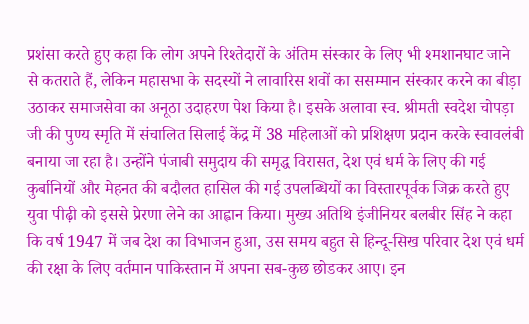प्रशंसा करते हुए कहा कि लोग अपने रिश्तेदारों के अंतिम संस्कार के लिए भी श्मशानघाट जाने से कतराते हैं, लेकिन महासभा के सदस्यों ने लावारिस शवों का ससम्मान संस्कार करने का बीड़ा उठाकर समाजसेवा का अनूठा उदाहरण पेश किया है। इसके अलावा स्व. श्रीमती स्वदेश चोपड़ा जी की पुण्य स्मृति में संचालित सिलाई केंद्र में 38 महिलाओं को प्रशिक्षण प्रदान करके स्वावलंबी बनाया जा रहा है। उन्होंने पंजाबी समुदाय की समृद्ध विरासत, देश एवं धर्म के लिए की गई कुर्बानियों और मेहनत की बदौलत हासिल की गई उपलब्धियों का विस्तारपूर्वक जिक्र करते हुए युवा पीढ़ी को इससे प्रेरणा लेने का आह्वान किया। मुख्य अतिथि इंजीनियर बलबीर सिंह ने कहा कि वर्ष 1947 में जब देश का विभाजन हुआ, उस समय बहुत से हिन्दू-सिख परिवार देश एवं धर्म की रक्षा के लिए वर्तमान पाकिस्तान में अपना सब-कुछ छोडकर आए। इन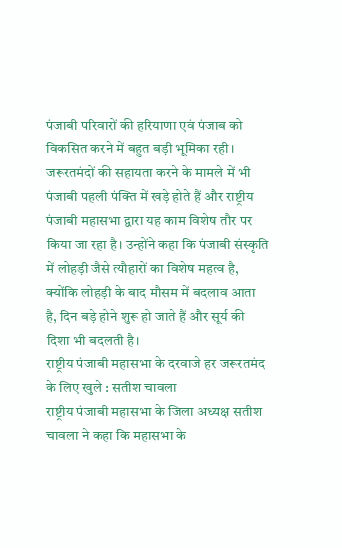पंजाबी परिवारों की हरियाणा एवं पंजाब को विकसित करने में बहुत बड़ी भूमिका रही। जरूरतमंदों की सहायता करने के मामले में भी पंजाबी पहली पंक्ति में खड़े होते हैं और राष्ट्रीय पंजाबी महासभा द्वारा यह काम विशेष तौर पर किया जा रहा है। उन्होंने कहा कि पंजाबी संस्कृति में लोहड़ी जैसे त्यौहारों का विशेष महत्व है, क्योंकि लोहड़ी के बाद मौसम में बदलाव आता है, दिन बड़े होने शुरू हो जाते हैं और सूर्य की दिशा भी बदलती है।
राष्ट्रीय पंजाबी महासभा के दरवाजे हर जरूरतमंद के लिए खुले : सतीश चावला
राष्ट्रीय पंजाबी महासभा के जिला अध्यक्ष सतीश चावला ने कहा कि महासभा के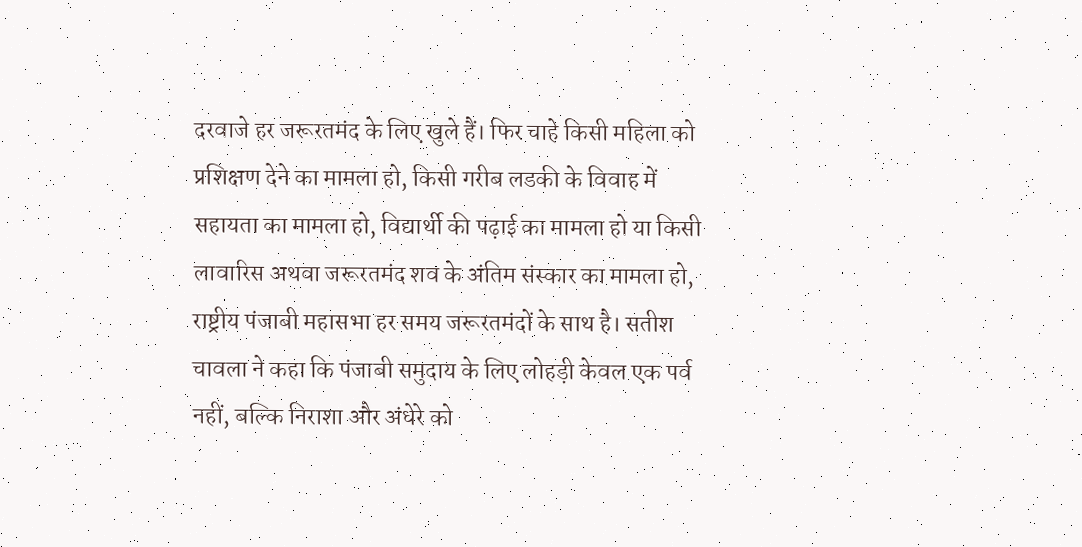दरवाजे हर जरूरतमंद के लिए खुले हैं। फिर चाहे किसी महिला को प्रशिक्षण देने का मामला हो, किसी गरीब लडकी के विवाह में सहायता का मामला हो, विद्यार्थी की पढ़ाई का मामला हो या किसी लावारिस अथवा जरूरतमंद शव के अंतिम संस्कार का मामला हो, राष्ट्रीय पंजाबी महासभा हर समय जरूरतमंदों के साथ है। सतीश चावला ने कहा कि पंजाबी समुदाय के लिए लोहड़ी केवल एक पर्व नहीं, बल्कि निराशा और अंधेरे को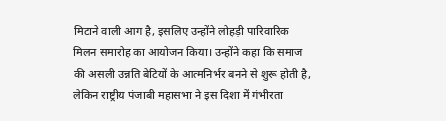मिटाने वाली आग है, इसलिए उन्होंने लोहड़ी पारिवारिक मिलन समारोह का आयोजन किया। उन्होंने कहा कि समाज की असली उन्नति बेटियों के आत्मनिर्भर बनने से शुरू होती है, लेकिन राष्ट्रीय पंजाबी महासभा ने इस दिशा में गंभीरता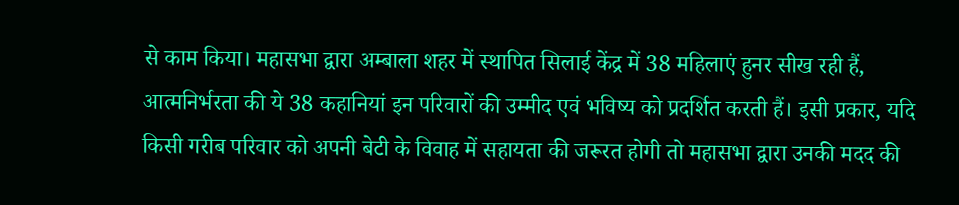से काम किया। महासभा द्वारा अम्बाला शहर में स्थापित सिलाई केंद्र में 38 महिलाएं हुनर सीख रही हैं, आत्मनिर्भरता की ये 38 कहानियां इन परिवारों की उम्मीद एवं भविष्य को प्रदर्शित करती हैं। इसी प्रकार, यदि किसी गरीब परिवार को अपनी बेटी के विवाह में सहायता की जरूरत होगी तो महासभा द्वारा उनकी मदद की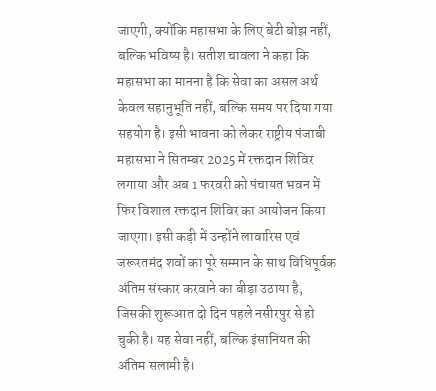जाएगी, क्योंकि महासभा के लिए बेटी बोझ नहीं, बल्कि भविष्य है। सतीश चावला ने कहा कि महासभा का मानना है कि सेवा का असल अर्थ केवल सहानुभूति नहीं, बल्कि समय पर दिया गया सहयोग है। इसी भावना को लेकर राष्ट्रीय पंजाबी महासभा ने सितम्बर 2025 में रक्तदान शिविर लगाया और अब 1 फरवरी को पंचायत भवन में फिर विशाल रक्तदान शिविर का आयोजन किया जाएगा। इसी कड़ी में उन्होंने लावारिस एवं जरूरतमंद शवों का पूरे सम्मान के साथ विधिपूर्वक अंतिम संस्कार करवाने का बीड़ा उठाया है, जिसकी शुरूआत दो दिन पहले नसीरपुर से हो चुकी है। यह सेवा नहीं, बल्कि इंसानियत की अंतिम सलामी है।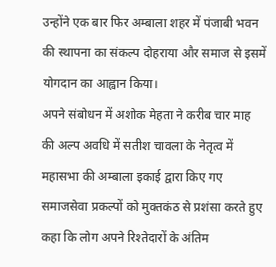उन्होंने एक बार फिर अम्बाला शहर में पंजाबी भवन की स्थापना का संकल्प दोहराया और समाज से इसमें योगदान का आह्वान किया।
अपने संबोधन में अशोक मेहता ने करीब चार माह की अल्प अवधि में सतीश चावला के नेतृत्व में महासभा की अम्बाला इकाई द्वारा किए गए समाजसेवा प्रकल्पों को मुक्तकंठ से प्रशंसा करते हुए कहा कि लोग अपने रिश्तेदारों के अंतिम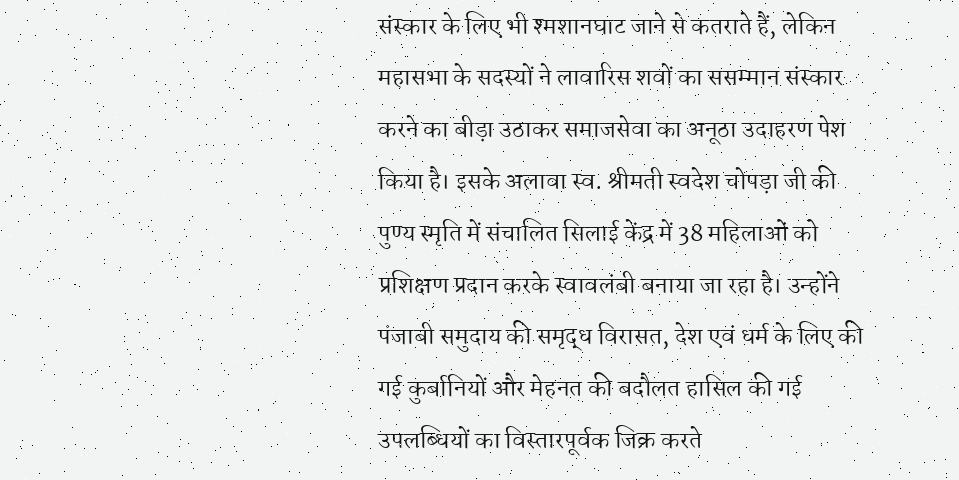संस्कार के लिए भी श्मशानघाट जाने से कतराते हैं, लेकिन महासभा के सदस्यों ने लावारिस शवों का ससम्मान संस्कार करने का बीड़ा उठाकर समाजसेवा का अनूठा उदाहरण पेश किया है। इसके अलावा स्व. श्रीमती स्वदेश चोपड़ा जी की पुण्य स्मृति में संचालित सिलाई केंद्र में 38 महिलाओं को प्रशिक्षण प्रदान करके स्वावलंबी बनाया जा रहा है। उन्होंने पंजाबी समुदाय की समृद्ध विरासत, देश एवं धर्म के लिए की गई कुर्बानियों और मेहनत की बदौलत हासिल की गई उपलब्धियों का विस्तारपूर्वक जिक्र करते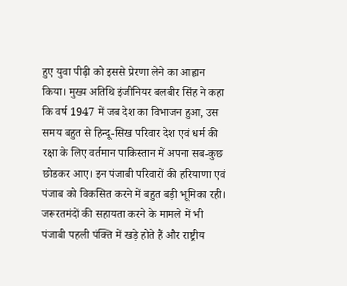हुए युवा पीढ़ी को इससे प्रेरणा लेने का आह्वान किया। मुख्य अतिथि इंजीनियर बलबीर सिंह ने कहा कि वर्ष 1947 में जब देश का विभाजन हुआ, उस समय बहुत से हिन्दू-सिख परिवार देश एवं धर्म की रक्षा के लिए वर्तमान पाकिस्तान में अपना सब-कुछ छोडकर आए। इन पंजाबी परिवारों की हरियाणा एवं पंजाब को विकसित करने में बहुत बड़ी भूमिका रही। जरूरतमंदों की सहायता करने के मामले में भी पंजाबी पहली पंक्ति में खड़े होते हैं और राष्ट्रीय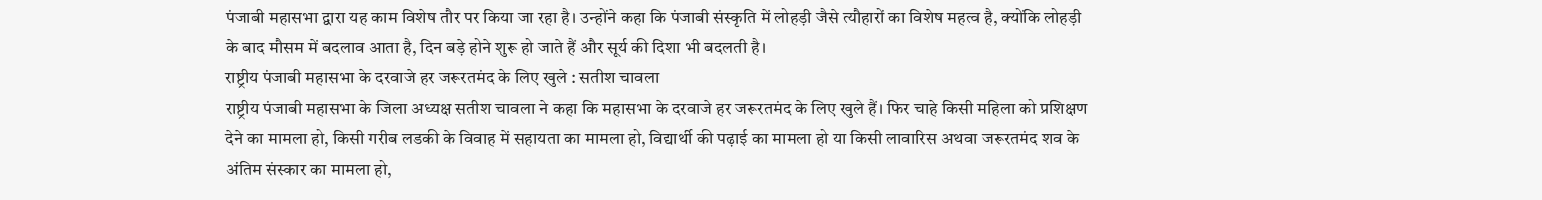पंजाबी महासभा द्वारा यह काम विशेष तौर पर किया जा रहा है। उन्होंने कहा कि पंजाबी संस्कृति में लोहड़ी जैसे त्यौहारों का विशेष महत्व है, क्योंकि लोहड़ी के बाद मौसम में बदलाव आता है, दिन बड़े होने शुरू हो जाते हैं और सूर्य की दिशा भी बदलती है।
राष्ट्रीय पंजाबी महासभा के दरवाजे हर जरूरतमंद के लिए खुले : सतीश चावला
राष्ट्रीय पंजाबी महासभा के जिला अध्यक्ष सतीश चावला ने कहा कि महासभा के दरवाजे हर जरूरतमंद के लिए खुले हैं। फिर चाहे किसी महिला को प्रशिक्षण देने का मामला हो, किसी गरीब लडकी के विवाह में सहायता का मामला हो, विद्यार्थी की पढ़ाई का मामला हो या किसी लावारिस अथवा जरूरतमंद शव के अंतिम संस्कार का मामला हो,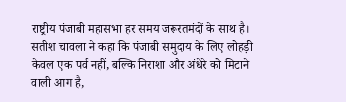राष्ट्रीय पंजाबी महासभा हर समय जरूरतमंदों के साथ है। सतीश चावला ने कहा कि पंजाबी समुदाय के लिए लोहड़ी केवल एक पर्व नहीं, बल्कि निराशा और अंधेरे को मिटाने वाली आग है,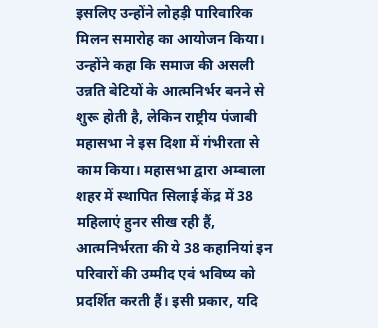इसलिए उन्होंने लोहड़ी पारिवारिक मिलन समारोह का आयोजन किया। उन्होंने कहा कि समाज की असली उन्नति बेटियों के आत्मनिर्भर बनने से शुरू होती है, लेकिन राष्ट्रीय पंजाबी महासभा ने इस दिशा में गंभीरता से काम किया। महासभा द्वारा अम्बाला शहर में स्थापित सिलाई केंद्र में 38 महिलाएं हुनर सीख रही हैं, आत्मनिर्भरता की ये 38 कहानियां इन परिवारों की उम्मीद एवं भविष्य को प्रदर्शित करती हैं। इसी प्रकार, यदि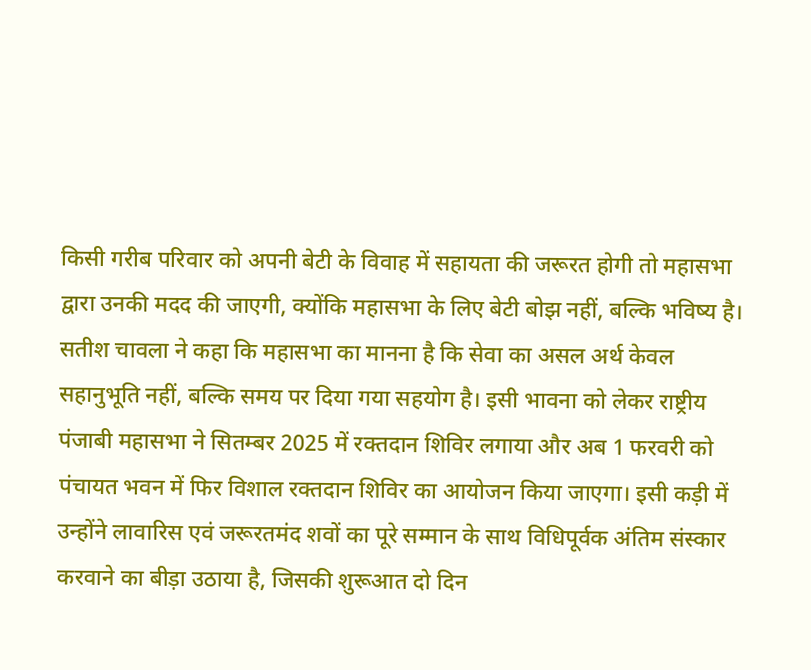किसी गरीब परिवार को अपनी बेटी के विवाह में सहायता की जरूरत होगी तो महासभा द्वारा उनकी मदद की जाएगी, क्योंकि महासभा के लिए बेटी बोझ नहीं, बल्कि भविष्य है। सतीश चावला ने कहा कि महासभा का मानना है कि सेवा का असल अर्थ केवल सहानुभूति नहीं, बल्कि समय पर दिया गया सहयोग है। इसी भावना को लेकर राष्ट्रीय पंजाबी महासभा ने सितम्बर 2025 में रक्तदान शिविर लगाया और अब 1 फरवरी को पंचायत भवन में फिर विशाल रक्तदान शिविर का आयोजन किया जाएगा। इसी कड़ी में उन्होंने लावारिस एवं जरूरतमंद शवों का पूरे सम्मान के साथ विधिपूर्वक अंतिम संस्कार करवाने का बीड़ा उठाया है, जिसकी शुरूआत दो दिन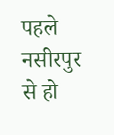पहले नसीरपुर से हो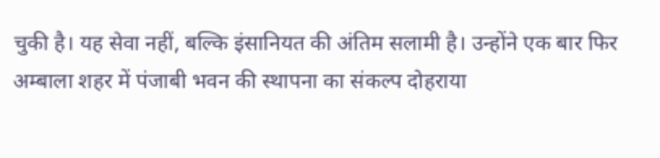चुकी है। यह सेवा नहीं, बल्कि इंसानियत की अंतिम सलामी है। उन्होंने एक बार फिर अम्बाला शहर में पंजाबी भवन की स्थापना का संकल्प दोहराया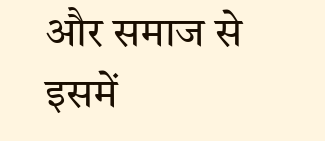और समाज से इसमें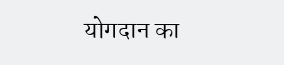योगदान का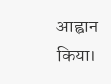आह्वान किया।